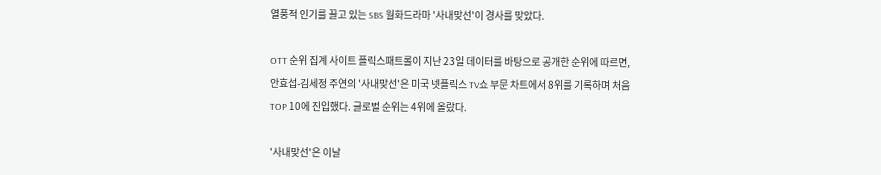열풍적 인기를 끌고 있는 SBS 월화드라마 '사내맞선'이 경사를 맞았다.

OTT 순위 집계 사이트 플릭스패트롤이 지난 23일 데이터를 바탕으로 공개한 순위에 따르면, 안효섭-김세정 주연의 '사내맞선'은 미국 넷플릭스 TV쇼 부문 차트에서 8위를 기록하며 처음 TOP 10에 진입했다. 글로벌 순위는 4위에 올랐다.

'사내맞선'은 이날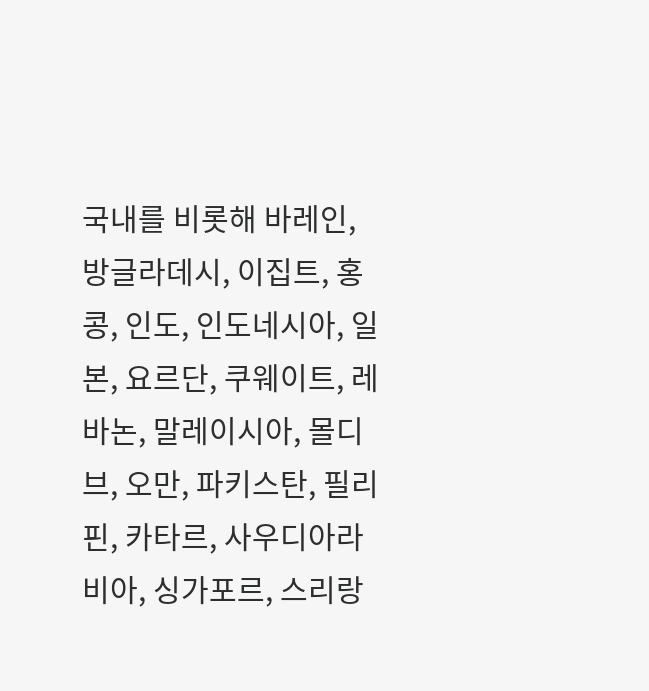국내를 비롯해 바레인, 방글라데시, 이집트, 홍콩, 인도, 인도네시아, 일본, 요르단, 쿠웨이트, 레바논, 말레이시아, 몰디브, 오만, 파키스탄, 필리핀, 카타르, 사우디아라비아, 싱가포르, 스리랑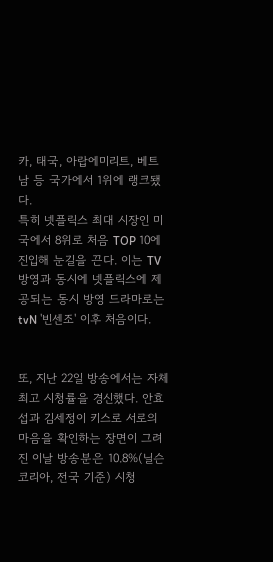카, 태국, 아랍에미리트, 베트남 등 국가에서 1위에 랭크됐다.
특히 넷플릭스 최대 시장인 미국에서 8위로 처음 TOP 10에 진입해 눈길을 끈다. 이는 TV 방영과 동시에 넷플릭스에 제공되는 동시 방영 드라마로는 tvN '빈센조' 이후 처음이다.


또, 지난 22일 방송에서는 자체 최고 시청률을 경신했다. 안효섭과 김세정이 키스로 서로의 마음을 확인하는 장면이 그려진 이날 방송분은 10.8%(닐슨코리아, 전국 기준) 시청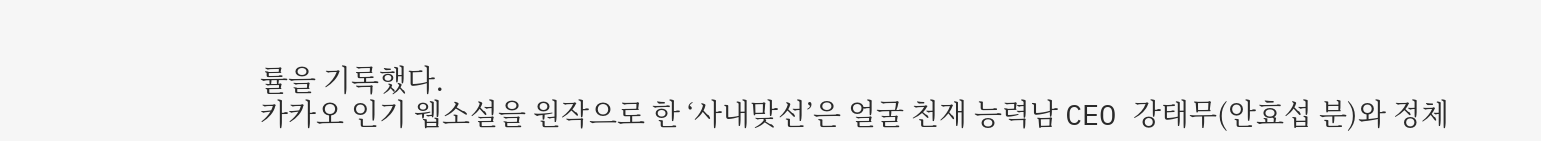률을 기록했다.
카카오 인기 웹소설을 원작으로 한 ‘사내맞선’은 얼굴 천재 능력남 CEO 강태무(안효섭 분)와 정체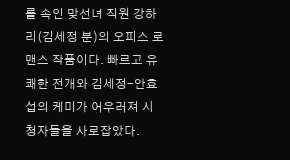를 속인 맞선녀 직원 강하리(김세정 분)의 오피스 로맨스 작품이다. 빠르고 유쾌한 전개와 김세정-안효섭의 케미가 어우러져 시청자들을 사로잡았다.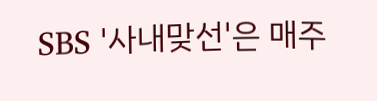SBS '사내맞선'은 매주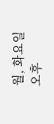월, 화요일 오후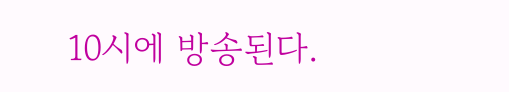10시에 방송된다.